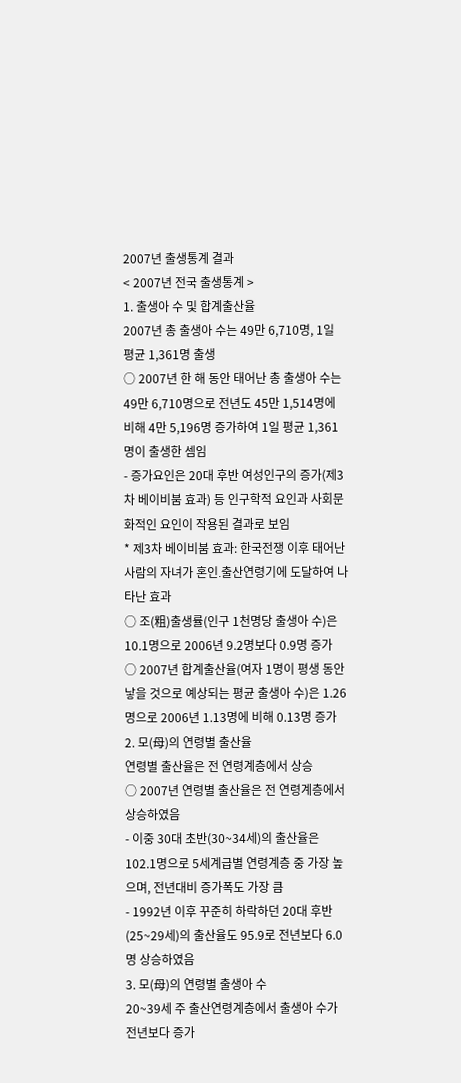2007년 출생통계 결과
< 2007년 전국 출생통계 >
1. 출생아 수 및 합계출산율
2007년 총 출생아 수는 49만 6,710명, 1일 평균 1,361명 출생
○ 2007년 한 해 동안 태어난 총 출생아 수는 49만 6,710명으로 전년도 45만 1,514명에 비해 4만 5,196명 증가하여 1일 평균 1,361명이 출생한 셈임
- 증가요인은 20대 후반 여성인구의 증가(제3차 베이비붐 효과) 등 인구학적 요인과 사회문화적인 요인이 작용된 결과로 보임
* 제3차 베이비붐 효과: 한국전쟁 이후 태어난 사람의 자녀가 혼인․출산연령기에 도달하여 나타난 효과
○ 조(粗)출생률(인구 1천명당 출생아 수)은 10.1명으로 2006년 9.2명보다 0.9명 증가
○ 2007년 합계출산율(여자 1명이 평생 동안 낳을 것으로 예상되는 평균 출생아 수)은 1.26명으로 2006년 1.13명에 비해 0.13명 증가
2. 모(母)의 연령별 출산율
연령별 출산율은 전 연령계층에서 상승
○ 2007년 연령별 출산율은 전 연령계층에서 상승하였음
- 이중 30대 초반(30~34세)의 출산율은 102.1명으로 5세계급별 연령계층 중 가장 높으며, 전년대비 증가폭도 가장 큼
- 1992년 이후 꾸준히 하락하던 20대 후반(25~29세)의 출산율도 95.9로 전년보다 6.0명 상승하였음
3. 모(母)의 연령별 출생아 수
20~39세 주 출산연령계층에서 출생아 수가 전년보다 증가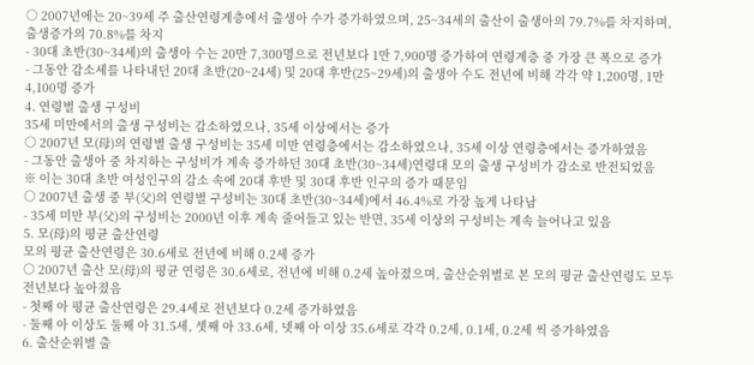○ 2007년에는 20~39세 주 출산연령계층에서 출생아 수가 증가하였으며, 25~34세의 출산이 출생아의 79.7%를 차지하며, 출생증가의 70.8%를 차지
- 30대 초반(30~34세)의 출생아 수는 20만 7,300명으로 전년보다 1만 7,900명 증가하여 연령계층 중 가장 큰 폭으로 증가
- 그동안 감소세를 나타내던 20대 초반(20~24세) 및 20대 후반(25~29세)의 출생아 수도 전년에 비해 각각 약 1,200명, 1만 4,100명 증가
4. 연령별 출생 구성비
35세 미만에서의 출생 구성비는 감소하였으나, 35세 이상에서는 증가
○ 2007년 모(母)의 연령별 출생 구성비는 35세 미만 연령층에서는 감소하였으나, 35세 이상 연령층에서는 증가하였음
- 그동안 출생아 중 차지하는 구성비가 계속 증가하던 30대 초반(30~34세)연령대 모의 출생 구성비가 감소로 반전되었음
※ 이는 30대 초반 여성인구의 감소 속에 20대 후반 및 30대 후반 인구의 증가 때문임
○ 2007년 출생 중 부(父)의 연령별 구성비는 30대 초반(30~34세)에서 46.4%로 가장 높게 나타남
- 35세 미만 부(父)의 구성비는 2000년 이후 계속 줄어들고 있는 반면, 35세 이상의 구성비는 계속 늘어나고 있음
5. 모(母)의 평균 출산연령
모의 평균 출산연령은 30.6세로 전년에 비해 0.2세 증가
○ 2007년 출산 모(母)의 평균 연령은 30.6세로, 전년에 비해 0.2세 높아졌으며, 출산순위별로 본 모의 평균 출산연령도 모두 전년보다 높아졌음
- 첫째 아 평균 출산연령은 29.4세로 전년보다 0.2세 증가하였음
- 둘째 아 이상도 둘째 아 31.5세, 셋째 아 33.6세, 넷째 아 이상 35.6세로 각각 0.2세, 0.1세, 0.2세 씩 증가하였음
6. 출산순위별 출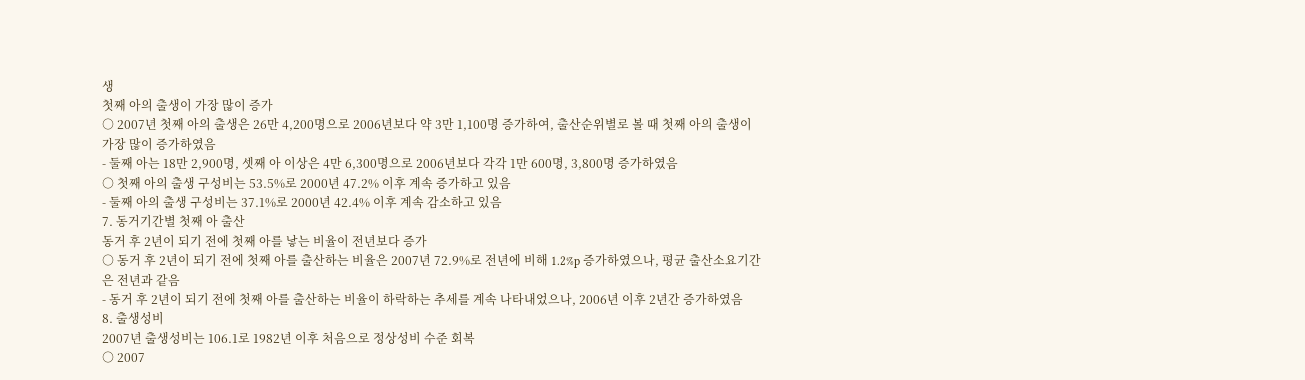생
첫째 아의 출생이 가장 많이 증가
○ 2007년 첫째 아의 출생은 26만 4,200명으로 2006년보다 약 3만 1,100명 증가하여, 출산순위별로 볼 때 첫째 아의 출생이 가장 많이 증가하였음
- 둘째 아는 18만 2,900명, 셋째 아 이상은 4만 6,300명으로 2006년보다 각각 1만 600명, 3,800명 증가하였음
○ 첫째 아의 출생 구성비는 53.5%로 2000년 47.2% 이후 계속 증가하고 있음
- 둘째 아의 출생 구성비는 37.1%로 2000년 42.4% 이후 계속 감소하고 있음
7. 동거기간별 첫째 아 출산
동거 후 2년이 되기 전에 첫째 아를 낳는 비율이 전년보다 증가
○ 동거 후 2년이 되기 전에 첫째 아를 출산하는 비율은 2007년 72.9%로 전년에 비해 1.2%p 증가하였으나, 평균 출산소요기간은 전년과 같음
- 동거 후 2년이 되기 전에 첫째 아를 출산하는 비율이 하락하는 추세를 계속 나타내었으나, 2006년 이후 2년간 증가하였음
8. 출생성비
2007년 출생성비는 106.1로 1982년 이후 처음으로 정상성비 수준 회복
○ 2007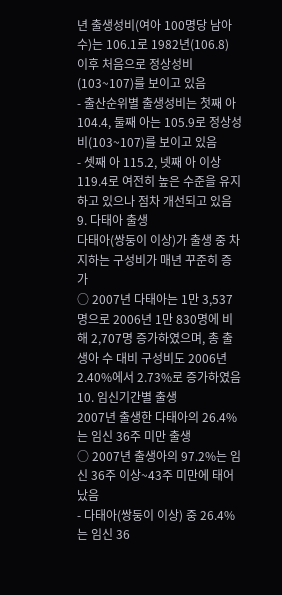년 출생성비(여아 100명당 남아 수)는 106.1로 1982년(106.8) 이후 처음으로 정상성비(103~107)를 보이고 있음
- 출산순위별 출생성비는 첫째 아 104.4, 둘째 아는 105.9로 정상성비(103~107)를 보이고 있음
- 셋째 아 115.2, 넷째 아 이상 119.4로 여전히 높은 수준을 유지하고 있으나 점차 개선되고 있음
9. 다태아 출생
다태아(쌍둥이 이상)가 출생 중 차지하는 구성비가 매년 꾸준히 증가
○ 2007년 다태아는 1만 3,537명으로 2006년 1만 830명에 비해 2,707명 증가하였으며, 총 출생아 수 대비 구성비도 2006년 2.40%에서 2.73%로 증가하였음
10. 임신기간별 출생
2007년 출생한 다태아의 26.4%는 임신 36주 미만 출생
○ 2007년 출생아의 97.2%는 임신 36주 이상~43주 미만에 태어났음
- 다태아(쌍둥이 이상) 중 26.4%는 임신 36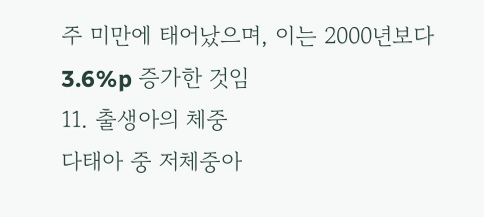주 미만에 태어났으며, 이는 2000년보다 3.6%p 증가한 것임
11. 출생아의 체중
다태아 중 저체중아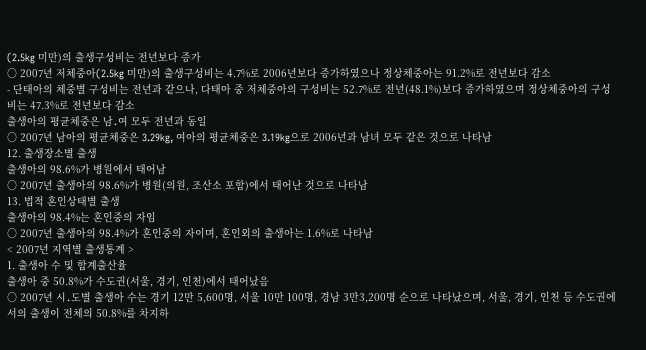(2.5kg 미만)의 출생구성비는 전년보다 증가
○ 2007년 저체중아(2.5kg 미만)의 출생구성비는 4.7%로 2006년보다 증가하였으나 정상체중아는 91.2%로 전년보다 감소
- 단태아의 체중별 구성비는 전년과 같으나, 다태아 중 저체중아의 구성비는 52.7%로 전년(48.1%)보다 증가하였으며 정상체중아의 구성비는 47.3%로 전년보다 감소
출생아의 평균체중은 남․여 모두 전년과 동일
○ 2007년 남아의 평균체중은 3.29kg, 여아의 평균체중은 3.19kg으로 2006년과 남녀 모두 같은 것으로 나타남
12. 출생장소별 출생
출생아의 98.6%가 병원에서 태어남
○ 2007년 출생아의 98.6%가 병원(의원, 조산소 포함)에서 태어난 것으로 나타남
13. 법적 혼인상태별 출생
출생아의 98.4%는 혼인중의 자임
○ 2007년 출생아의 98.4%가 혼인중의 자이며, 혼인외의 출생아는 1.6%로 나타남
< 2007년 지역별 출생통계 >
1. 출생아 수 및 합계출산율
출생아 중 50.8%가 수도권(서울, 경기, 인천)에서 태어났음
○ 2007년 시․도별 출생아 수는 경기 12만 5,600명, 서울 10만 100명, 경남 3만3,200명 순으로 나타났으며, 서울, 경기, 인천 등 수도권에서의 출생이 전체의 50.8%를 차지하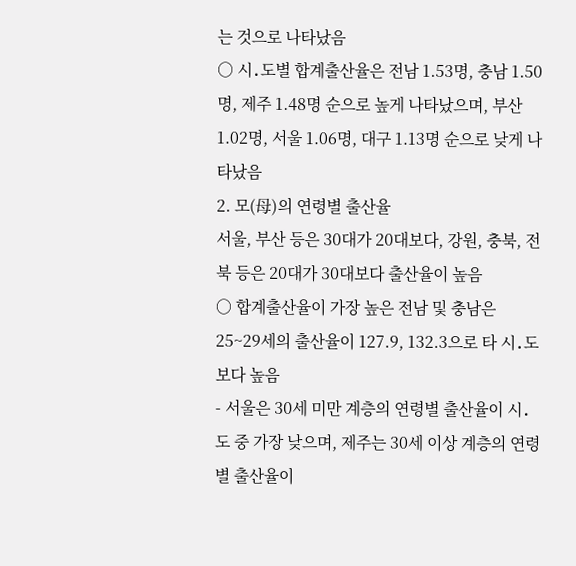는 것으로 나타났음
○ 시․도별 합계출산율은 전남 1.53명, 충남 1.50명, 제주 1.48명 순으로 높게 나타났으며, 부산 1.02명, 서울 1.06명, 대구 1.13명 순으로 낮게 나타났음
2. 모(母)의 연령별 출산율
서울, 부산 등은 30대가 20대보다, 강원, 충북, 전북 등은 20대가 30대보다 출산율이 높음
○ 합계출산율이 가장 높은 전남 및 충남은 25~29세의 출산율이 127.9, 132.3으로 타 시․도보다 높음
- 서울은 30세 미만 계층의 연령별 출산율이 시․도 중 가장 낮으며, 제주는 30세 이상 계층의 연령별 출산율이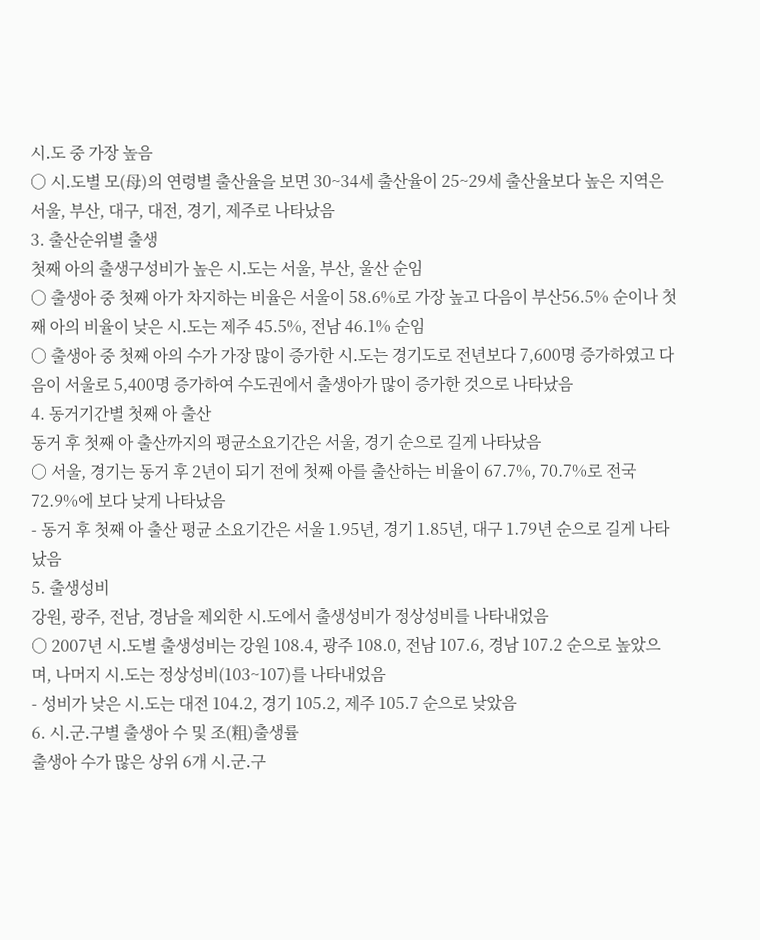시․도 중 가장 높음
○ 시․도별 모(母)의 연령별 출산율을 보면 30~34세 출산율이 25~29세 출산율보다 높은 지역은 서울, 부산, 대구, 대전, 경기, 제주로 나타났음
3. 출산순위별 출생
첫째 아의 출생구성비가 높은 시․도는 서울, 부산, 울산 순임
○ 출생아 중 첫째 아가 차지하는 비율은 서울이 58.6%로 가장 높고 다음이 부산56.5% 순이나 첫째 아의 비율이 낮은 시․도는 제주 45.5%, 전남 46.1% 순임
○ 출생아 중 첫째 아의 수가 가장 많이 증가한 시․도는 경기도로 전년보다 7,600명 증가하였고 다음이 서울로 5,400명 증가하여 수도권에서 출생아가 많이 증가한 것으로 나타났음
4. 동거기간별 첫째 아 출산
동거 후 첫째 아 출산까지의 평균소요기간은 서울, 경기 순으로 길게 나타났음
○ 서울, 경기는 동거 후 2년이 되기 전에 첫째 아를 출산하는 비율이 67.7%, 70.7%로 전국 72.9%에 보다 낮게 나타났음
- 동거 후 첫째 아 출산 평균 소요기간은 서울 1.95년, 경기 1.85년, 대구 1.79년 순으로 길게 나타났음
5. 출생성비
강원, 광주, 전남, 경남을 제외한 시․도에서 출생성비가 정상성비를 나타내었음
○ 2007년 시․도별 출생성비는 강원 108.4, 광주 108.0, 전남 107.6, 경남 107.2 순으로 높았으며, 나머지 시․도는 정상성비(103~107)를 나타내었음
- 성비가 낮은 시․도는 대전 104.2, 경기 105.2, 제주 105.7 순으로 낮았음
6. 시․군․구별 출생아 수 및 조(粗)출생률
출생아 수가 많은 상위 6개 시․군․구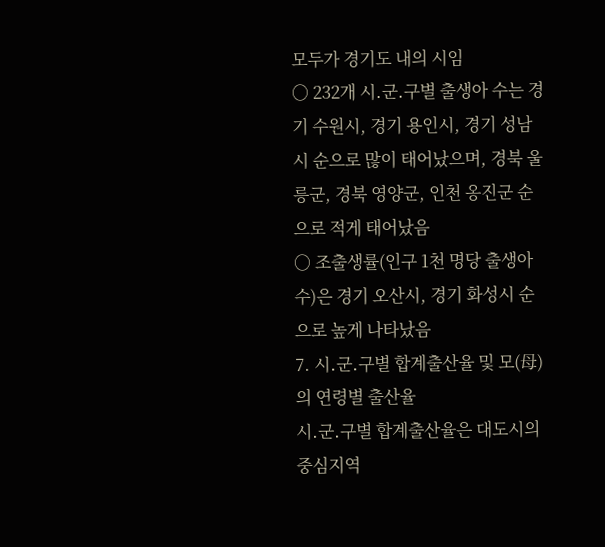모두가 경기도 내의 시임
○ 232개 시․군․구별 출생아 수는 경기 수원시, 경기 용인시, 경기 성남시 순으로 많이 태어났으며, 경북 울릉군, 경북 영양군, 인천 옹진군 순으로 적게 태어났음
○ 조출생률(인구 1천 명당 출생아 수)은 경기 오산시, 경기 화성시 순으로 높게 나타났음
7. 시․군․구별 합계출산율 및 모(母)의 연령별 출산율
시․군․구별 합계출산율은 대도시의 중심지역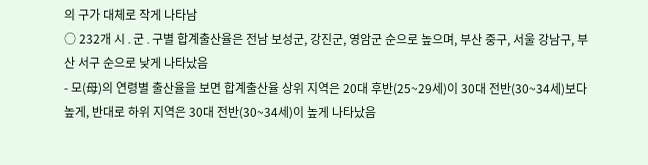의 구가 대체로 작게 나타남
○ 232개 시․군․구별 합계출산율은 전남 보성군, 강진군, 영암군 순으로 높으며, 부산 중구, 서울 강남구, 부산 서구 순으로 낮게 나타났음
- 모(母)의 연령별 출산율을 보면 합계출산율 상위 지역은 20대 후반(25~29세)이 30대 전반(30~34세)보다 높게, 반대로 하위 지역은 30대 전반(30~34세)이 높게 나타났음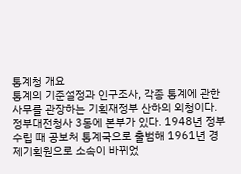통계청 개요
통계의 기준설정과 인구조사, 각종 통계에 관한 사무를 관장하는 기획재정부 산하의 외청이다. 정부대전청사 3동에 본부가 있다. 1948년 정부수립 때 공보처 통계국으로 출범해 1961년 경제기획원으로 소속이 바뀌었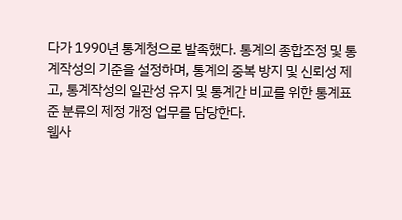다가 1990년 통계청으로 발족했다. 통계의 종합조정 및 통계작성의 기준을 설정하며, 통계의 중복 방지 및 신뢰성 제고, 통계작성의 일관성 유지 및 통계간 비교를 위한 통계표준 분류의 제정 개정 업무를 담당한다.
웹사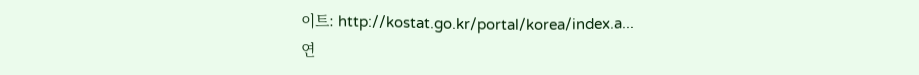이트: http://kostat.go.kr/portal/korea/index.a...
연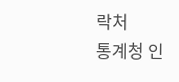락처
통계청 인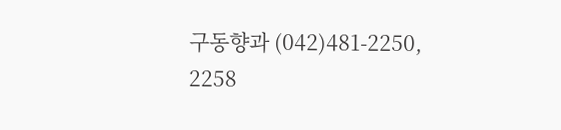구동향과 (042)481-2250, 2258